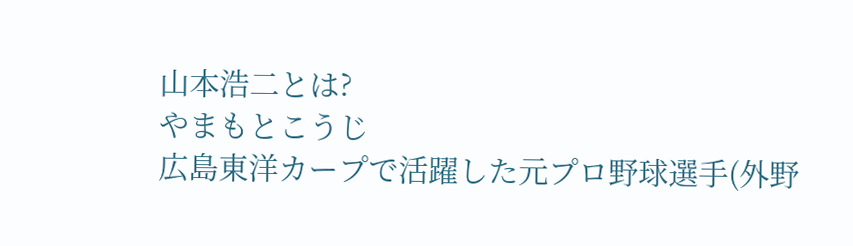山本浩二とは?
やまもとこうじ
広島東洋カープで活躍した元プロ野球選手(外野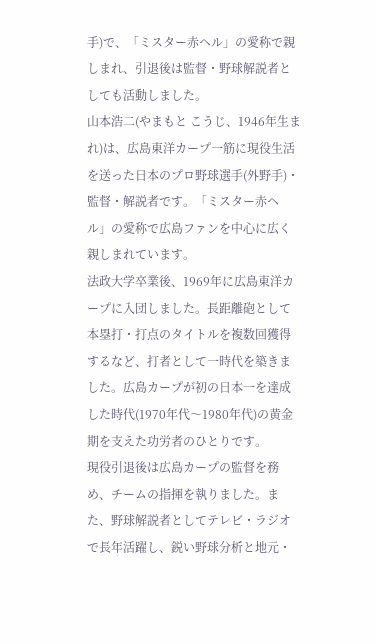手)で、「ミスター赤ヘル」の愛称で親しまれ、引退後は監督・野球解説者としても活動しました。
山本浩二(やまもと こうじ、1946年生まれ)は、広島東洋カープ一筋に現役生活を送った日本のプロ野球選手(外野手)・監督・解説者です。「ミスター赤ヘル」の愛称で広島ファンを中心に広く親しまれています。
法政大学卒業後、1969年に広島東洋カープに入団しました。長距離砲として本塁打・打点のタイトルを複数回獲得するなど、打者として一時代を築きました。広島カープが初の日本一を達成した時代(1970年代〜1980年代)の黄金期を支えた功労者のひとりです。
現役引退後は広島カープの監督を務め、チームの指揮を執りました。また、野球解説者としてテレビ・ラジオで長年活躍し、鋭い野球分析と地元・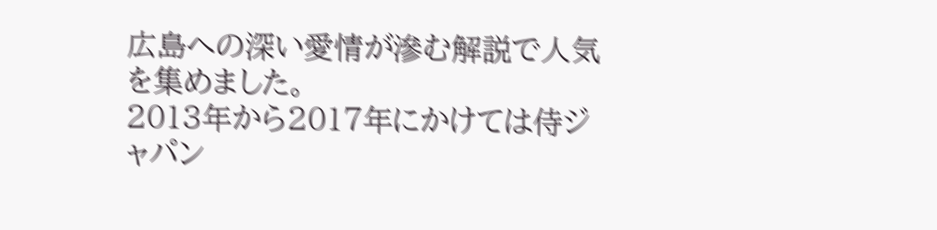広島への深い愛情が滲む解説で人気を集めました。
2013年から2017年にかけては侍ジャパン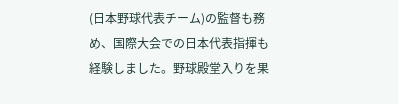(日本野球代表チーム)の監督も務め、国際大会での日本代表指揮も経験しました。野球殿堂入りを果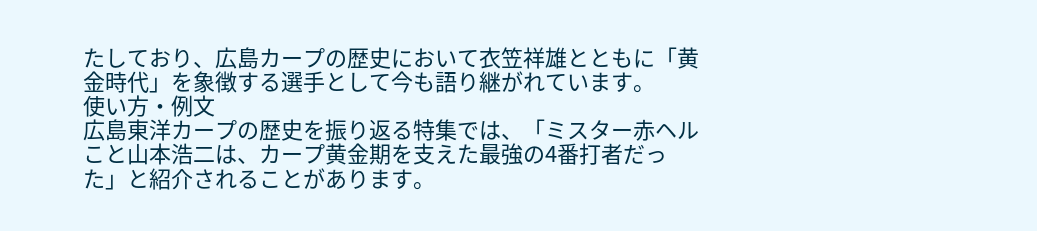たしており、広島カープの歴史において衣笠祥雄とともに「黄金時代」を象徴する選手として今も語り継がれています。
使い方・例文
広島東洋カープの歴史を振り返る特集では、「ミスター赤ヘルこと山本浩二は、カープ黄金期を支えた最強の4番打者だった」と紹介されることがあります。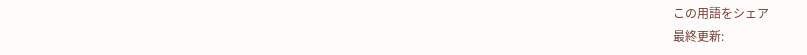この用語をシェア
最終更新: